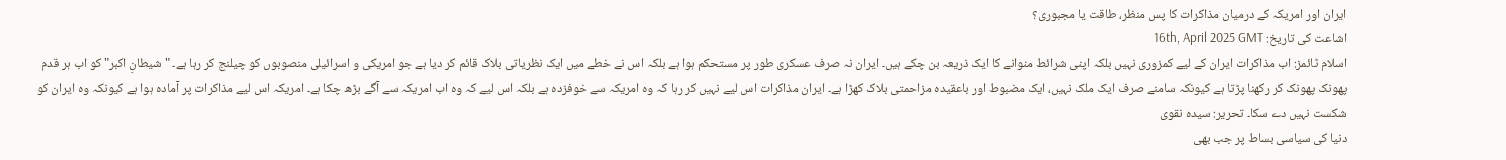ایران اور امریکہ کے درمیان مذاکرات کا پس منظر، طاقت یا مجبوری؟
اشاعت کی تاریخ: 16th, April 2025 GMT
اسلام ٹائمز: اب مذاکرات ایران کے لیے کمزوری نہیں بلکہ اپنی شرائط منوانے کا ایک ذریعہ بن چکے ہیں۔ ایران نہ صرف عسکری طور پر مستحکم ہوا ہے بلکہ اس نے خطے میں ایک نظریاتی بلاک قائم کر دیا ہے جو امریکی و اسرائیلی منصوبوں کو چیلنج کر رہا ہے۔ "شیطانِ اکبر" کو اب ہر قدم پھونک پھونک کر رکھنا پڑتا ہے کیونکہ سامنے صرف ایک ملک نہیں، ایک مضبوط اور باعقیدہ مزاحمتی بلاک کھڑا ہے۔ ایران مذاکرات اس لیے نہیں کر رہا کہ وہ امریکہ سے خوفزدہ ہے بلکہ اس لیے کہ وہ اب امریکہ سے آگے بڑھ چکا ہے۔ امریکہ اس لیے مذاکرات پر آمادہ ہوا ہے کیونکہ وہ ایران کو شکست نہیں دے سکا۔ تحریر: سیدہ نقوی
دنیا کی سیاسی بساط پر جب بھی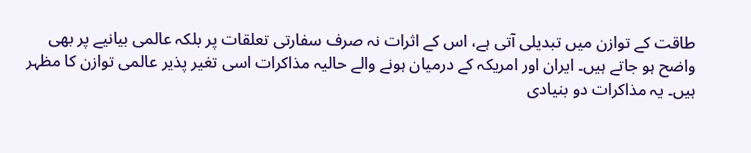طاقت کے توازن میں تبدیلی آتی ہے، اس کے اثرات نہ صرف سفارتی تعلقات پر بلکہ عالمی بیانیے پر بھی واضح ہو جاتے ہیں۔ ایران اور امریکہ کے درمیان ہونے والے حالیہ مذاکرات اسی تغیر پذیر عالمی توازن کا مظہر ہیں۔ یہ مذاکرات دو بنیادی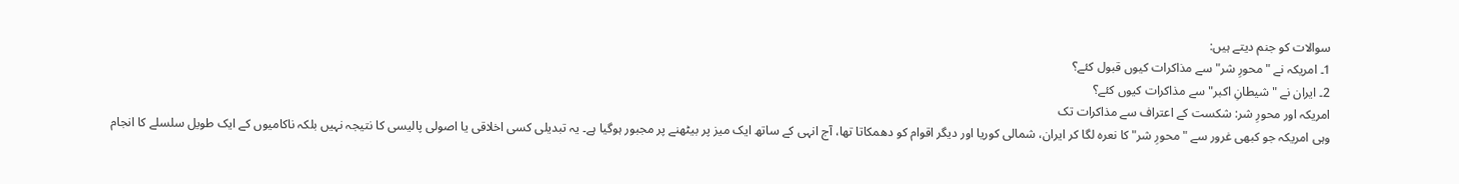سوالات کو جنم دیتے ہیں:
1۔ امریکہ نے "محورِ شر" سے مذاکرات کیوں قبول کئے؟
2۔ ایران نے "شیطانِ اکبر" سے مذاکرات کیوں کئے؟
امریکہ اور محورِ شر: شکست کے اعتراف سے مذاکرات تک
وہی امریکہ جو کبھی غرور سے "محورِ شر" کا نعرہ لگا کر ایران، شمالی کوریا اور دیگر اقوام کو دھمکاتا تھا، آج انہی کے ساتھ ایک میز پر بیٹھنے پر مجبور ہوگیا ہے۔ یہ تبدیلی کسی اخلاقی یا اصولی پالیسی کا نتیجہ نہیں بلکہ ناکامیوں کے ایک طویل سلسلے کا انجام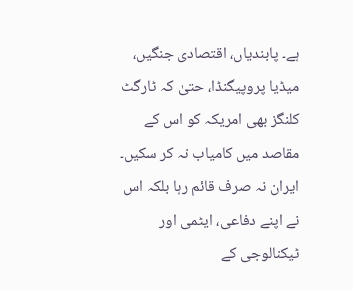ہے۔ پابندیاں، اقتصادی جنگیں، میڈیا پروپیگنڈا، حتیٰ کہ ٹارگٹ کلنگز بھی امریکہ کو اس کے مقاصد میں کامیاب نہ کر سکیں۔ ایران نہ صرف قائم رہا بلکہ اس نے اپنے دفاعی، ایٹمی اور ٹیکنالوجی کے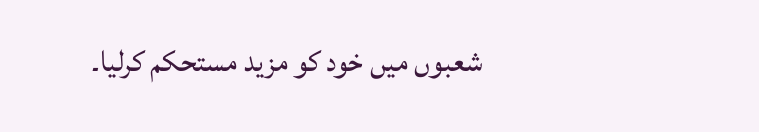شعبوں میں خود کو مزید مستحکم کرلیا۔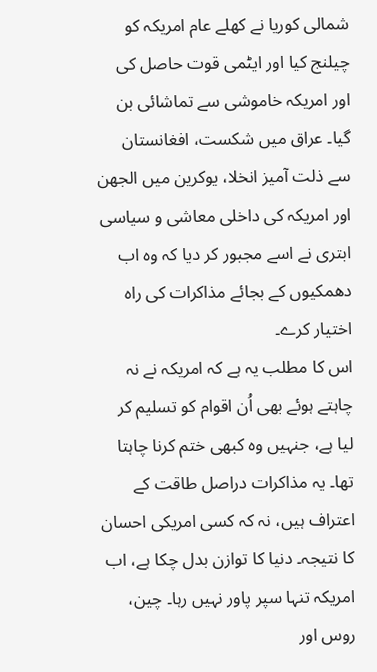شمالی کوریا نے کھلے عام امریکہ کو چیلنج کیا اور ایٹمی قوت حاصل کی اور امریکہ خاموشی سے تماشائی بن گیا۔ عراق میں شکست، افغانستان سے ذلت آمیز انخلا، یوکرین میں الجھن اور امریکہ کی داخلی معاشی و سیاسی ابتری نے اسے مجبور کر دیا کہ وہ اب دھمکیوں کے بجائے مذاکرات کی راہ اختیار کرے۔
اس کا مطلب یہ ہے کہ امریکہ نے نہ چاہتے ہوئے بھی اُن اقوام کو تسلیم کر لیا ہے، جنہیں وہ کبھی ختم کرنا چاہتا تھا۔ یہ مذاکرات دراصل طاقت کے اعتراف ہیں، نہ کہ کسی امریکی احسان کا نتیجہ۔ دنیا کا توازن بدل چکا ہے، اب امریکہ تنہا سپر پاور نہیں رہا۔ چین، روس اور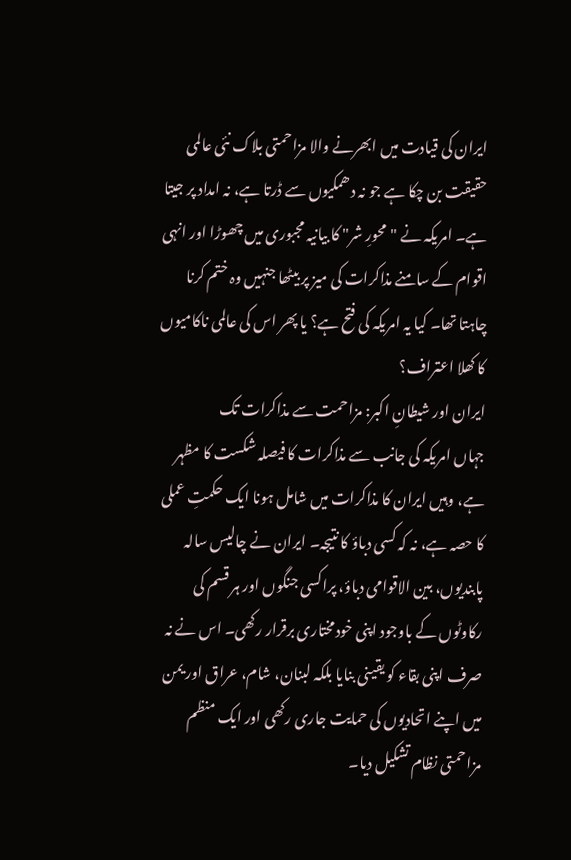ایران کی قیادت میں ابھرنے والا مزاحمتی بلاک نئی عالمی حقیقت بن چکا ہے جو نہ دھمکیوں سے ڈرتا ہے، نہ امداد پر جیتا ہے۔ امریکہ نے "محورِ شر" کا بیانیہ مجبوری میں چھوڑا اور انہی اقوام کے سامنے مذاکرات کی میز پر بیٹھا جنہیں وہ ختم کرنا چاہتا تھا۔ کیا یہ امریکہ کی فتح ہے؟ یا پھر اس کی عالمی ناکامیوں کا کھلا اعتراف؟
ایران اور شیطانِ اکبر: مزاحمت سے مذاکرات تک
جہاں امریکہ کی جانب سے مذاکرات کا فیصلہ شکست کا مظہر ہے، وہیں ایران کا مذاکرات میں شامل ہونا ایک حکمتِ عملی کا حصہ ہے، نہ کہ کسی دباؤ کا نتیجہ۔ ایران نے چالیس سالہ پابندیوں، بین الاقوامی دباؤ، پراکسی جنگوں اور ہر قسم کی رکاوٹوں کے باوجود اپنی خودمختاری برقرار رکھی۔ اس نے نہ صرف اپنی بقاء کو یقینی بنایا بلکہ لبنان، شام، عراق اور یمن میں اپنے اتحادیوں کی حمایت جاری رکھی اور ایک منظم مزاحمتی نظام تشکیل دیا۔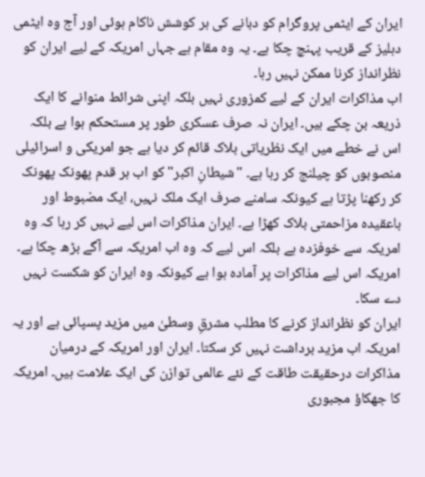ایران کے ایٹمی پروگرام کو دبانے کی ہر کوشش ناکام ہوئی اور آج وہ ایٹمی دہلیز کے قریب پہنچ چکا ہے۔ یہ وہ مقام ہے جہاں امریکہ کے لیے ایران کو نظرانداز کرنا ممکن نہیں رہا۔
اب مذاکرات ایران کے لیے کمزوری نہیں بلکہ اپنی شرائط منوانے کا ایک ذریعہ بن چکے ہیں۔ ایران نہ صرف عسکری طور پر مستحکم ہوا ہے بلکہ اس نے خطے میں ایک نظریاتی بلاک قائم کر دیا ہے جو امریکی و اسرائیلی منصوبوں کو چیلنج کر رہا ہے۔ "شیطانِ اکبر" کو اب ہر قدم پھونک پھونک کر رکھنا پڑتا ہے کیونکہ سامنے صرف ایک ملک نہیں، ایک مضبوط اور باعقیدہ مزاحمتی بلاک کھڑا ہے۔ ایران مذاکرات اس لیے نہیں کر رہا کہ وہ امریکہ سے خوفزدہ ہے بلکہ اس لیے کہ وہ اب امریکہ سے آگے بڑھ چکا ہے۔ امریکہ اس لیے مذاکرات پر آمادہ ہوا ہے کیونکہ وہ ایران کو شکست نہیں دے سکا۔
ایران کو نظرانداز کرنے کا مطلب مشرقِ وسطیٰ میں مزید پسپائی ہے اور یہ امریکہ اب مزید برداشت نہیں کر سکتا۔ ایران اور امریکہ کے درمیان مذاکرات درحقیقت طاقت کے نئے عالمی توازن کی ایک علامت ہیں۔ امریکہ کا جھکاؤ مجبوری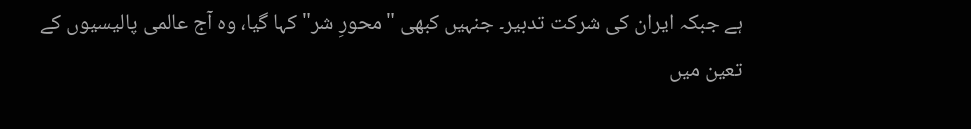ہے جبکہ ایران کی شرکت تدبیر۔ جنہیں کبھی "محورِ شر" کہا گیا، وہ آج عالمی پالیسیوں کے تعین میں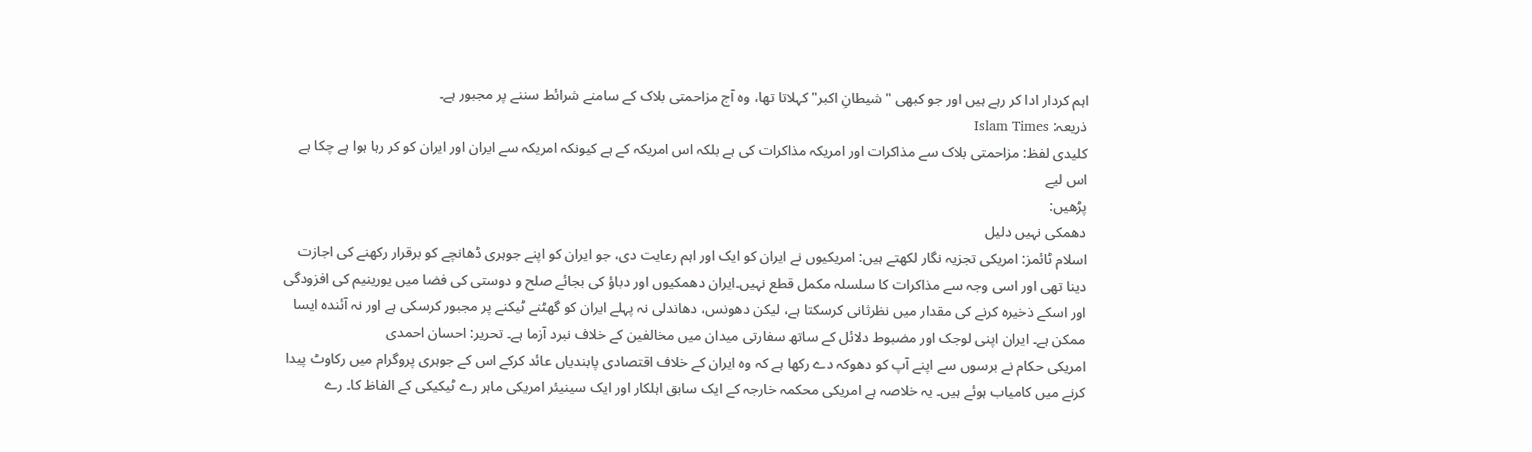اہم کردار ادا کر رہے ہیں اور جو کبھی "شیطانِ اکبر" کہلاتا تھا، وہ آج مزاحمتی بلاک کے سامنے شرائط سننے پر مجبور ہے۔
ذریعہ: Islam Times
کلیدی لفظ: مزاحمتی بلاک سے مذاکرات اور امریکہ مذاکرات کی ہے بلکہ اس امریکہ کے ہے کیونکہ امریکہ سے ایران اور ایران کو کر رہا ہوا ہے چکا ہے اس لیے
پڑھیں:
دھمکی نہیں دلیل
اسلام ٹائمز: امریکی تجزیہ نگار لکھتے ہیں: امریکیوں نے ایران کو ایک اور اہم رعایت دی، جو ایران کو اپنے جوہری ڈھانچے کو برقرار رکھنے کی اجازت دینا تھی اور اسی وجہ سے مذاکرات کا سلسلہ مکمل قطع نہیں۔ایران دھمکیوں اور دباؤ کی بجائے صلح و دوستی کی فضا میں یورینیم کی افزودگی اور اسکے ذخیرہ کرنے کی مقدار میں نظرثانی کرسکتا ہے، لیکن دھونس، دھاندلی نہ پہلے ایران کو گھٹنے ٹیکنے پر مجبور کرسکی ہے اور نہ آئندہ ایسا ممکن ہے۔ ایران اپنی لوجک اور مضبوط دلائل کے ساتھ سفارتی میدان میں مخالفین کے خلاف نبرد آزما ہے۔ تحریر: احسان احمدی
امریکی حکام نے برسوں سے اپنے آپ کو دھوکہ دے رکھا ہے کہ وہ ایران کے خلاف اقتصادی پابندیاں عائد کرکے اس کے جوہری پروگرام میں رکاوٹ پیدا کرنے میں کامیاب ہوئے ہیں۔ یہ خلاصہ ہے امریکی محکمہ خارجہ کے ایک سابق اہلکار اور ایک سینیئر امریکی ماہر رے ٹیکیکی کے الفاظ کا۔ رے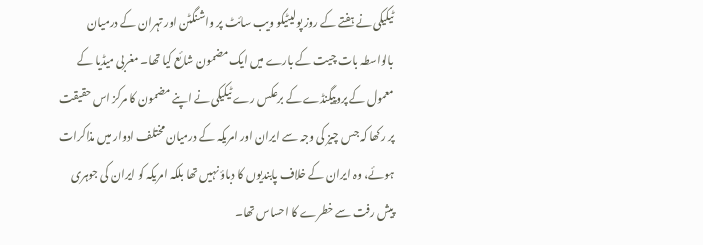ٹیکیکی نے ہفتے کے روز پولیٹیکو ویب سائٹ پر واشنگٹن اور تہران کے درمیان بالواسطہ بات چیت کے بارے میں ایک مضمون شائع کیا تھا۔ مغربی میڈیا کے معمول کے پروپیگنڈے کے برعکس رے ٹیکیکی نے اپنے مضمون کا مرکز اس حقیقت پر رکھا کہ جس چیز کی وجہ سے ایران اور امریکہ کے درمیان مختلف ادوار میں مذاکرات ہوئے، وہ ایران کے خلاف پابندیوں کا دباؤ نہیں تھا بلکہ امریکہ کو ایران کی جوہری پیش رفت سے خطرے کا احساس تھا۔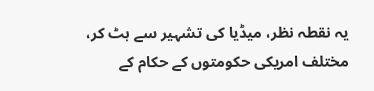یہ نقطہ نظر، میڈیا کی تشہیر سے ہٹ کر، مختلف امریکی حکومتوں کے حکام کے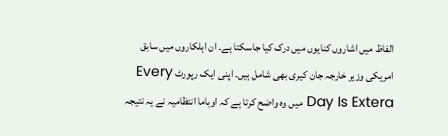الفاظ میں اشاروں کنایوں میں درک کیا جاسکتا ہے۔ ان اہلکاروں میں سابق امریکی وزیر خارجہ جان کیری بھی شامل ہیں۔ اپنی ایک رپورٹ Every Day Is Extera میں وہ واضح کرتا ہے کہ اوباما انتظامیہ نے یہ نتیجہ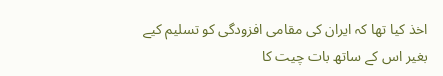اخذ کیا تھا کہ ایران کی مقامی افزودگی کو تسلیم کیے بغیر اس کے ساتھ بات چیت کا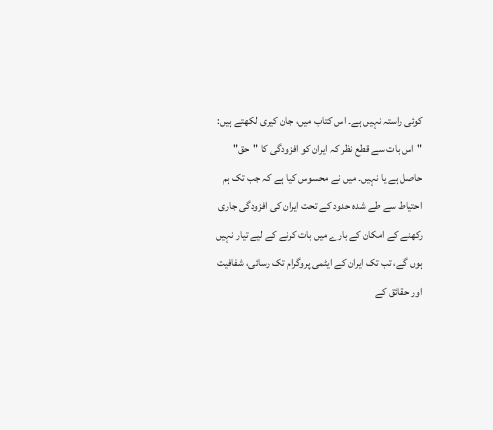کوئی راستہ نہیں ہے۔ اس کتاب میں، جان کیری لکھتے ہیں: "اس بات سے قطع نظر کہ ایران کو افزودگی کا "حق" حاصل ہے یا نہیں۔ میں نے محسوس کیا ہے کہ جب تک ہم احتیاط سے طے شدہ حدود کے تحت ایران کی افزودگی جاری رکھنے کے امکان کے بارے میں بات کرنے کے لیے تیار نہیں ہوں گے، تب تک ایران کے ایٹمی پروگرام تک رسائی، شفافیت اور حقائق کے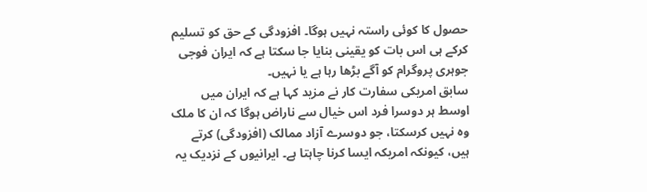حصول کا کوئی راستہ نہیں ہوگا۔ افزودگی کے حق کو تسلیم کرکے ہی اس بات کو یقینی بنایا جا سکتا ہے کہ ایران فوجی جوہری پروگرام کو آگے بڑھا رہا ہے یا نہیں۔
سابق امریکی سفارت کار نے مزید کہا ہے کہ ایران میں اوسط ہر دوسرا فرد اس خیال سے ناراض ہوگا کہ ان کا ملک وہ نہیں کرسکتا، جو دوسرے آزاد ممالک (افزودگی) کرتے ہیں، کیونکہ امریکہ ایسا کرنا چاہتا ہے۔ ایرانیوں کے نزدیک یہ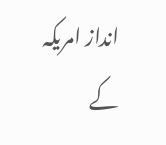انداز امریکہ کے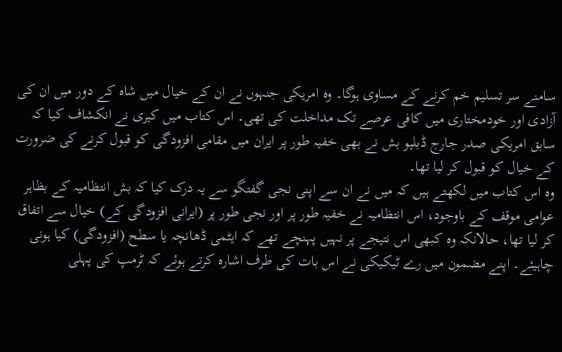سامنے سر تسلیم خم کرنے کے مساوی ہوگا۔ وہ امریکی جنہوں نے ان کے خیال میں شاہ کے دور میں ان کی آزادی اور خودمختاری میں کافی عرصے تک مداخلت کی تھی۔ اس کتاب میں کیری نے انکشاف کیا کہ سابق امریکی صدر جارج ڈبلیو بش نے بھی خفیہ طور پر ایران میں مقامی افزودگی کو قبول کرنے کی ضرورت کے خیال کو قبول کر لیا تھا۔
وہ اس کتاب میں لکھتے ہیں کہ میں نے ان سے اپنی نجی گفتگو سے یہ درک کیا کہ بش انتظامیہ کے بظاہر عوامی موقف کے باوجود، اس انتظامیہ نے خفیہ طور پر اور نجی طور پر (ایرانی افزودگی کے) خیال سے اتفاق کر لیا تھا، حالانکہ وہ کبھی اس نتیجے پر نہیں پہنچے تھے کہ ایٹمی ڈھانچہ یا سطح (افزودگی) کیا ہونی چاہیئے۔ اپنے مضمون میں رے ٹیکیکی نے اس بات کی طرف اشارہ کرتے ہوئے کہ ٹرمپ کی پہلی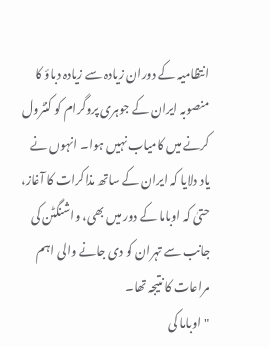انتظامیہ کے دوران زیادہ سے زیادہ دباؤ کا منصوبہ ایران کے جوہری پروگرام کو کنٹرول کرنے میں کامیاب نہیں ہوا۔ انہوں نے یاد دلایا کہ ایران کے ساتھ مذاکرات کا آغاز، حتیٰ کہ اوباما کے دور میں بھی، واشنگٹن کی جانب سے تہران کو دی جانے والی اہم مراعات کا نتیجہ تھا۔
"اوباما کی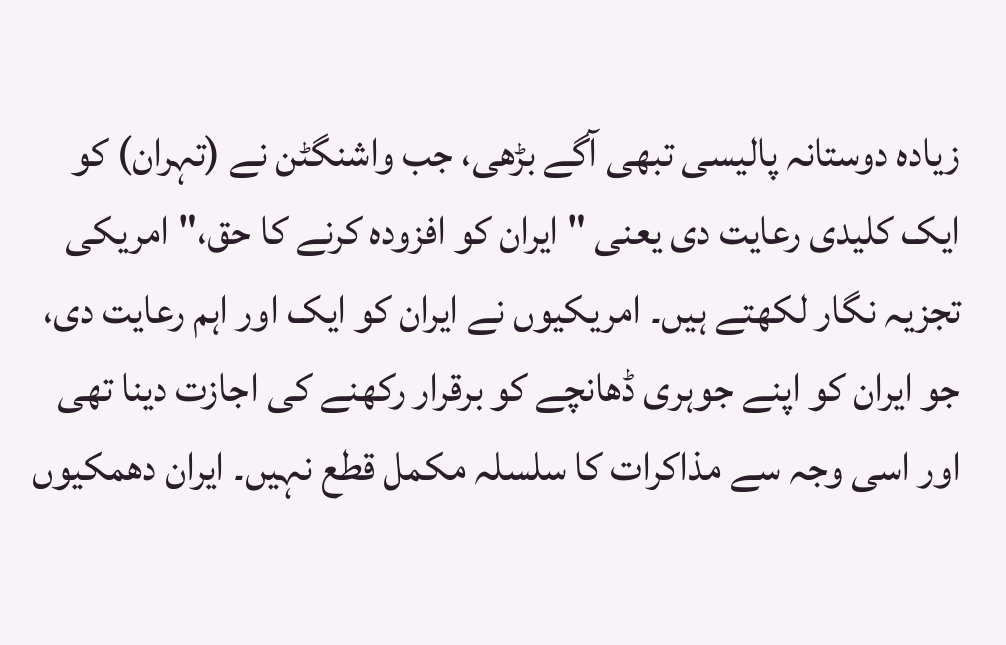زیادہ دوستانہ پالیسی تبھی آگے بڑھی، جب واشنگٹن نے (تہران) کو ایک کلیدی رعایت دی یعنی "ایران کو افزودہ کرنے کا حق،" امریکی تجزیہ نگار لکھتے ہیں۔ امریکیوں نے ایران کو ایک اور اہم رعایت دی، جو ایران کو اپنے جوہری ڈھانچے کو برقرار رکھنے کی اجازت دینا تھی اور اسی وجہ سے مذاکرات کا سلسلہ مکمل قطع نہیں۔ ایران دھمکیوں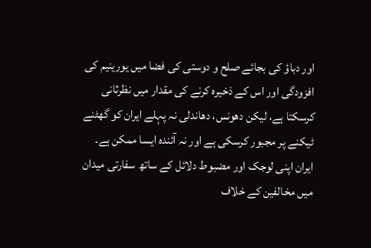اور دباؤ کی بجائے صلح و دوستی کی فضا میں یورینیم کی افزودگی اور اس کے ذخیرہ کرنے کی مقدار میں نظرثانی کرسکتا ہے، لیکن دھونس، دھاندلی نہ پہلے ایران کو گھٹنے ٹیکنے پر مجبور کرسکی ہے اور نہ آئندہ ایسا ممکن ہے۔ ایران اپنی لوجک اور مضبوط دلائل کے ساتھ سفارتی میدان میں مخالفین کے خلاف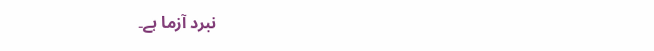نبرد آزما ہے۔